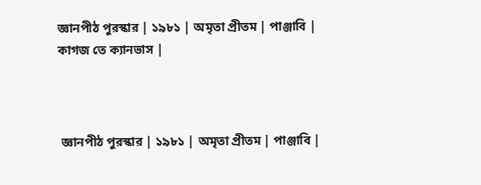জ্ঞানপীঠ পুরস্কার | ১৯৮১ | অমৃতা প্রীতম | পাঞ্জাবি | কাগজ তে ক্যানভাস |



 জ্ঞানপীঠ পুরস্কার | ১৯৮১ | অমৃতা প্রীতম | পাঞ্জাবি |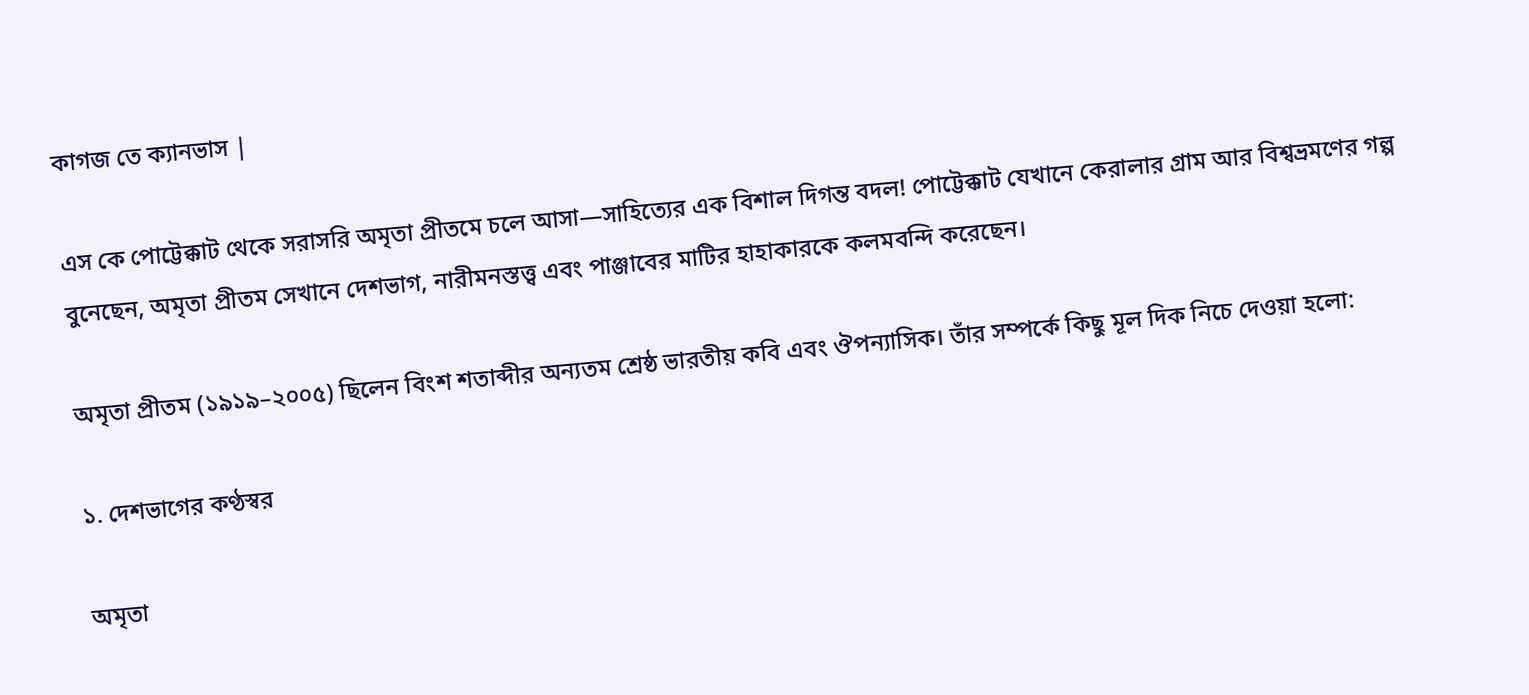কাগজ তে ক্যানভাস |

এস কে পোট্টেক্কাট থেকে সরাসরি অমৃতা প্রীতমে চলে আসা—সাহিত্যের এক বিশাল দিগন্ত বদল! পোট্টেক্কাট যেখানে কেরালার গ্রাম আর বিশ্বভ্রমণের গল্প বুনেছেন, অমৃতা প্রীতম সেখানে দেশভাগ, নারীমনস্তত্ত্ব এবং পাঞ্জাবের মাটির হাহাকারকে কলমবন্দি করেছেন।

অমৃতা প্রীতম (১৯১৯–২০০৫) ছিলেন বিংশ শতাব্দীর অন্যতম শ্রেষ্ঠ ভারতীয় কবি এবং ঔপন্যাসিক। তাঁর সম্পর্কে কিছু মূল দিক নিচে দেওয়া হলো:

১. দেশভাগের কণ্ঠস্বর

অমৃতা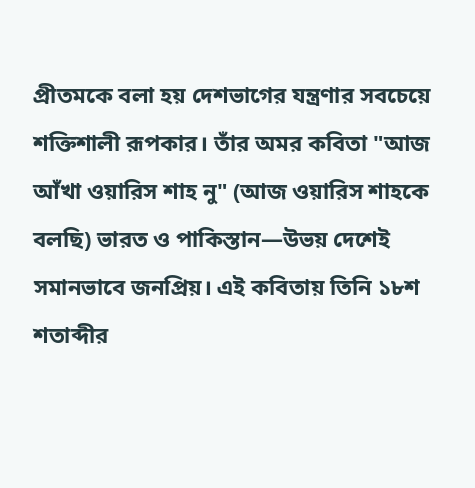প্রীতমকে বলা হয় দেশভাগের যন্ত্রণার সবচেয়ে শক্তিশালী রূপকার। তাঁর অমর কবিতা "আজ আঁখা ওয়ারিস শাহ নু" (আজ ওয়ারিস শাহকে বলছি) ভারত ও পাকিস্তান—উভয় দেশেই সমানভাবে জনপ্রিয়। এই কবিতায় তিনি ১৮শ শতাব্দীর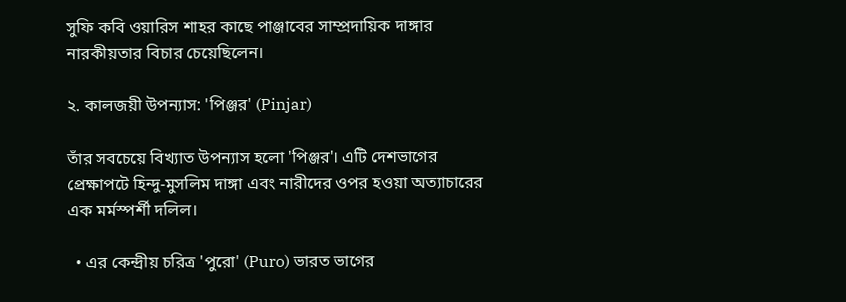সুফি কবি ওয়ারিস শাহর কাছে পাঞ্জাবের সাম্প্রদায়িক দাঙ্গার নারকীয়তার বিচার চেয়েছিলেন।

২. কালজয়ী উপন্যাস: 'পিঞ্জর' (Pinjar)

তাঁর সবচেয়ে বিখ্যাত উপন্যাস হলো 'পিঞ্জর'। এটি দেশভাগের প্রেক্ষাপটে হিন্দু-মুসলিম দাঙ্গা এবং নারীদের ওপর হওয়া অত্যাচারের এক মর্মস্পর্শী দলিল।

  • এর কেন্দ্রীয় চরিত্র 'পুরো' (Puro) ভারত ভাগের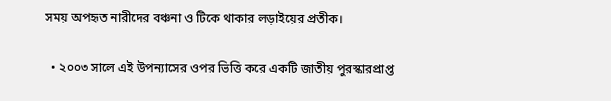সময় অপহৃত নারীদের বঞ্চনা ও টিকে থাকার লড়াইয়ের প্রতীক।

  • ২০০৩ সালে এই উপন্যাসের ওপর ভিত্তি করে একটি জাতীয় পুরস্কারপ্রাপ্ত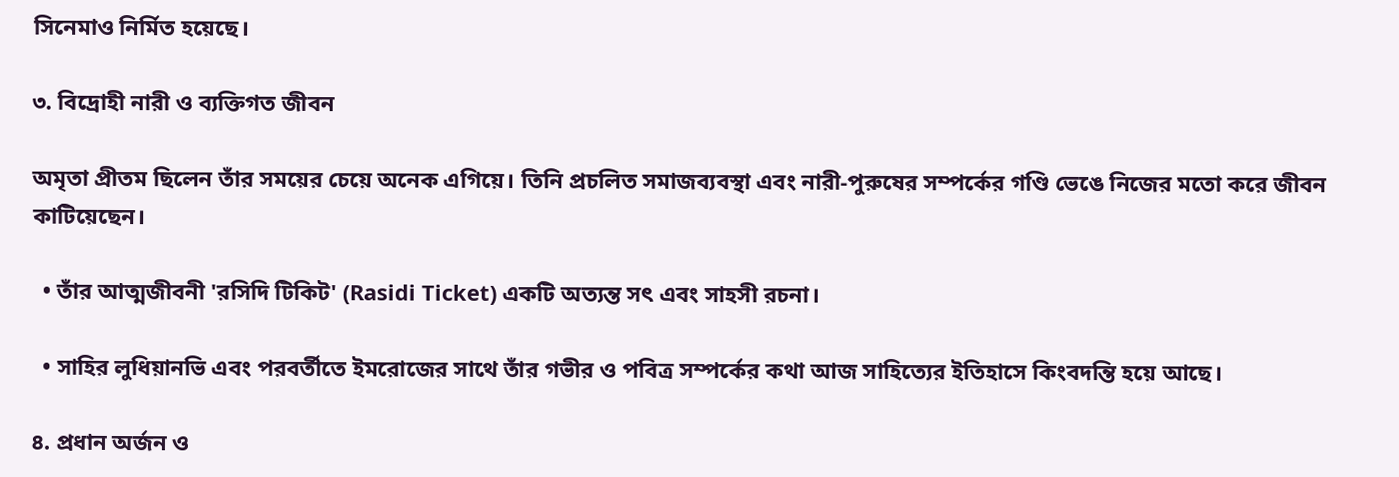সিনেমাও নির্মিত হয়েছে।

৩. বিদ্রোহী নারী ও ব্যক্তিগত জীবন

অমৃতা প্রীতম ছিলেন তাঁর সময়ের চেয়ে অনেক এগিয়ে। তিনি প্রচলিত সমাজব্যবস্থা এবং নারী-পুরুষের সম্পর্কের গণ্ডি ভেঙে নিজের মতো করে জীবন কাটিয়েছেন।

  • তাঁর আত্মজীবনী 'রসিদি টিকিট' (Rasidi Ticket) একটি অত্যন্ত সৎ এবং সাহসী রচনা।

  • সাহির লুধিয়ানভি এবং পরবর্তীতে ইমরোজের সাথে তাঁর গভীর ও পবিত্র সম্পর্কের কথা আজ সাহিত্যের ইতিহাসে কিংবদন্তি হয়ে আছে।

৪. প্রধান অর্জন ও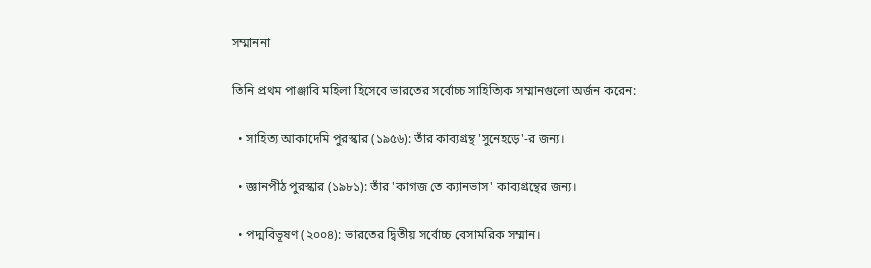সম্মাননা

তিনি প্রথম পাঞ্জাবি মহিলা হিসেবে ভারতের সর্বোচ্চ সাহিত্যিক সম্মানগুলো অর্জন করেন:

  • সাহিত্য আকাদেমি পুরস্কার (১৯৫৬): তাঁর কাব্যগ্রন্থ 'সুনেহড়ে'-র জন্য।

  • জ্ঞানপীঠ পুরস্কার (১৯৮১): তাঁর 'কাগজ তে ক্যানভাস' কাব্যগ্রন্থের জন্য।

  • পদ্মবিভূষণ (২০০৪): ভারতের দ্বিতীয় সর্বোচ্চ বেসামরিক সম্মান।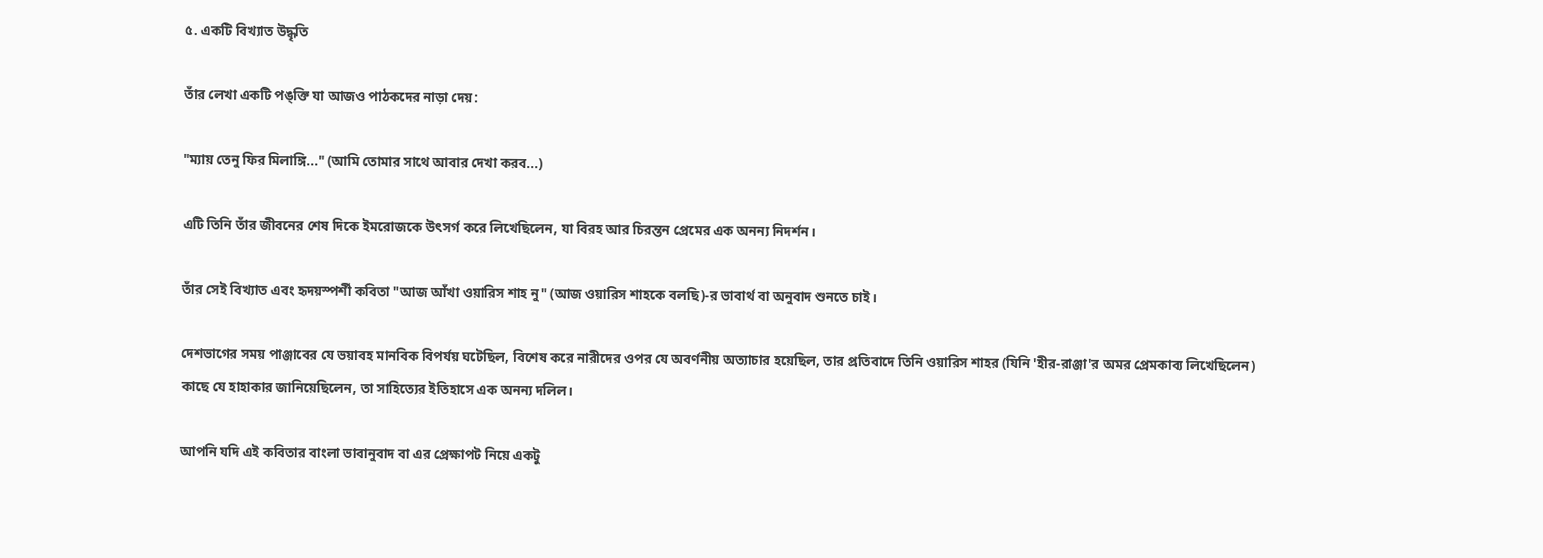৫. একটি বিখ্যাত উদ্ধৃতি

তাঁর লেখা একটি পঙ্‌ক্তি যা আজও পাঠকদের নাড়া দেয়:

"ম্যায় তেনু ফির মিলাঙ্গি..." (আমি তোমার সাথে আবার দেখা করব...)

এটি তিনি তাঁর জীবনের শেষ দিকে ইমরোজকে উৎসর্গ করে লিখেছিলেন, যা বিরহ আর চিরন্তন প্রেমের এক অনন্য নিদর্শন।

তাঁর সেই বিখ্যাত এবং হৃদয়স্পর্শী কবিতা "আজ আঁখা ওয়ারিস শাহ নু" (আজ ওয়ারিস শাহকে বলছি)-র ভাবার্থ বা অনুবাদ শুনতে চাই।

দেশভাগের সময় পাঞ্জাবের যে ভয়াবহ মানবিক বিপর্যয় ঘটেছিল, বিশেষ করে নারীদের ওপর যে অবর্ণনীয় অত্যাচার হয়েছিল, তার প্রতিবাদে তিনি ওয়ারিস শাহর (যিনি 'হীর-রাঞ্জা'র অমর প্রেমকাব্য লিখেছিলেন) কাছে যে হাহাকার জানিয়েছিলেন, তা সাহিত্যের ইতিহাসে এক অনন্য দলিল।

আপনি যদি এই কবিতার বাংলা ভাবানুবাদ বা এর প্রেক্ষাপট নিয়ে একটু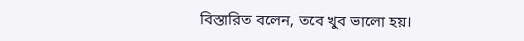বিস্তারিত বলেন, তবে খুব ভালো হয়।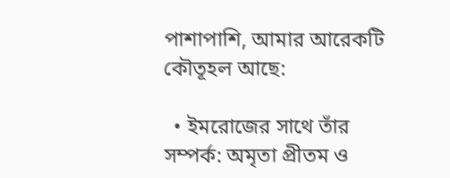পাশাপাশি, আমার আরেকটি কৌতূহল আছে:

  • ইমরোজের সাথে তাঁর সম্পর্ক: অমৃতা প্রীতম ও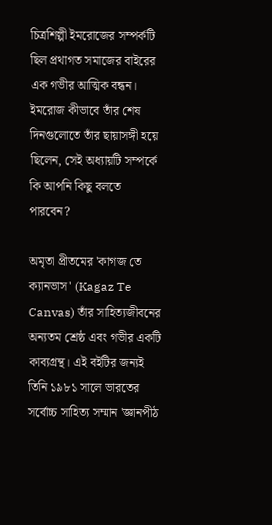চিত্রশিল্পী ইমরোজের সম্পর্কটি ছিল প্রথাগত সমাজের বাইরের এক গভীর আত্মিক বন্ধন। ইমরোজ কীভাবে তাঁর শেষ দিনগুলোতে তাঁর ছায়াসঙ্গী হয়ে ছিলেন, সেই অধ্যায়টি সম্পর্কে কি আপনি কিছু বলতে পারবেন?

অমৃতা প্রীতমের 'কাগজ তে ক্যানভাস' (Kagaz Te Canvas) তাঁর সাহিত্যজীবনের অন্যতম শ্রেষ্ঠ এবং গভীর একটি কাব্যগ্রন্থ। এই বইটির জন্যই তিনি ১৯৮১ সালে ভারতের সর্বোচ্চ সাহিত্য সম্মান 'জ্ঞানপীঠ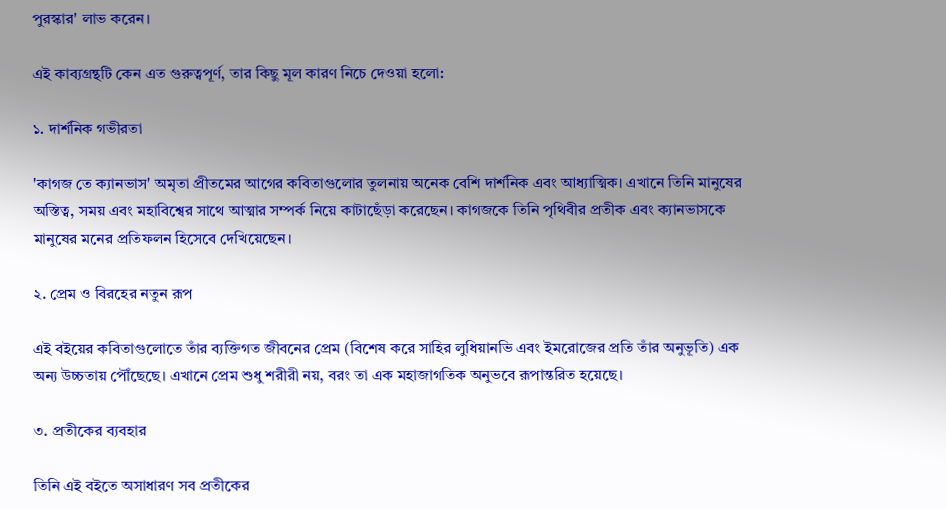পুরস্কার' লাভ করেন।

এই কাব্যগ্রন্থটি কেন এত গুরুত্বপূর্ণ, তার কিছু মূল কারণ নিচে দেওয়া হলো:

১. দার্শনিক গভীরতা

'কাগজ তে ক্যানভাস' অমৃতা প্রীতমের আগের কবিতাগুলোর তুলনায় অনেক বেশি দার্শনিক এবং আধ্যাত্মিক। এখানে তিনি মানুষের অস্তিত্ব, সময় এবং মহাবিশ্বের সাথে আত্মার সম্পর্ক নিয়ে কাটাছেঁড়া করেছেন। কাগজকে তিনি পৃথিবীর প্রতীক এবং ক্যানভাসকে মানুষের মনের প্রতিফলন হিসেবে দেখিয়েছেন।

২. প্রেম ও বিরহের নতুন রূপ

এই বইয়ের কবিতাগুলোতে তাঁর ব্যক্তিগত জীবনের প্রেম (বিশেষ করে সাহির লুধিয়ানভি এবং ইমরোজের প্রতি তাঁর অনুভূতি) এক অন্য উচ্চতায় পৌঁছেছে। এখানে প্রেম শুধু শরীরী নয়, বরং তা এক মহাজাগতিক অনুভবে রূপান্তরিত হয়েছে।

৩. প্রতীকের ব্যবহার

তিনি এই বইতে অসাধারণ সব প্রতীকের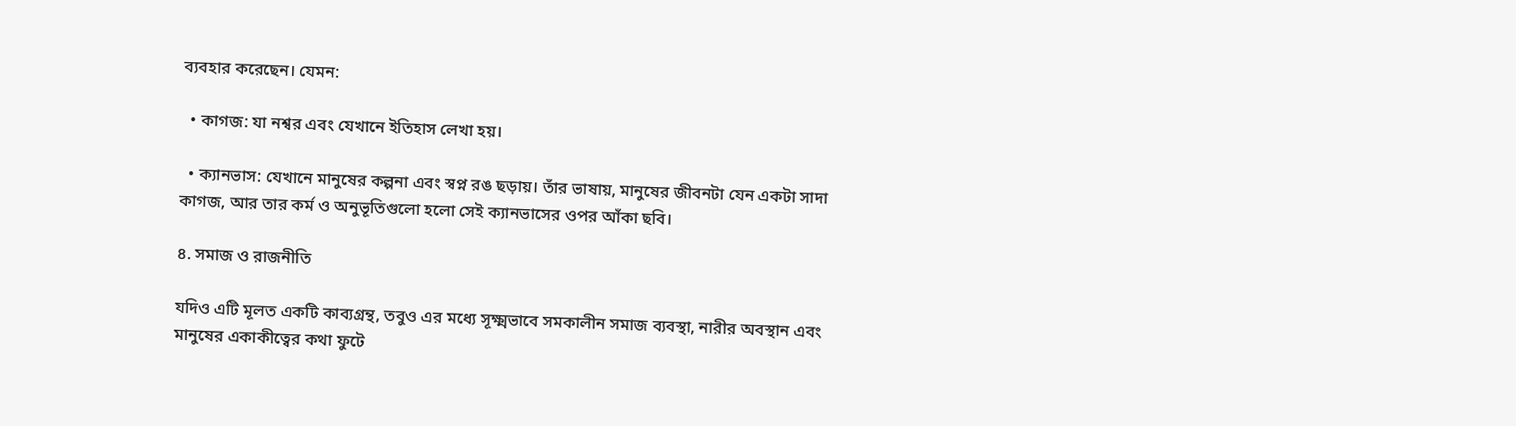ব্যবহার করেছেন। যেমন:

  • কাগজ: যা নশ্বর এবং যেখানে ইতিহাস লেখা হয়।

  • ক্যানভাস: যেখানে মানুষের কল্পনা এবং স্বপ্ন রঙ ছড়ায়। তাঁর ভাষায়, মানুষের জীবনটা যেন একটা সাদা কাগজ, আর তার কর্ম ও অনুভূতিগুলো হলো সেই ক্যানভাসের ওপর আঁকা ছবি।

৪. সমাজ ও রাজনীতি

যদিও এটি মূলত একটি কাব্যগ্রন্থ, তবুও এর মধ্যে সূক্ষ্মভাবে সমকালীন সমাজ ব্যবস্থা, নারীর অবস্থান এবং মানুষের একাকীত্বের কথা ফুটে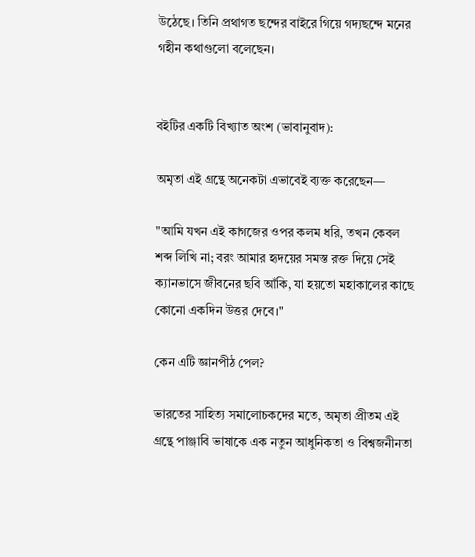উঠেছে। তিনি প্রথাগত ছন্দের বাইরে গিয়ে গদ্যছন্দে মনের গহীন কথাগুলো বলেছেন।


বইটির একটি বিখ্যাত অংশ (ভাবানুবাদ):

অমৃতা এই গ্রন্থে অনেকটা এভাবেই ব্যক্ত করেছেন—

"আমি যখন এই কাগজের ওপর কলম ধরি, তখন কেবল শব্দ লিখি না; বরং আমার হৃদয়ের সমস্ত রক্ত দিয়ে সেই ক্যানভাসে জীবনের ছবি আঁকি, যা হয়তো মহাকালের কাছে কোনো একদিন উত্তর দেবে।"

কেন এটি জ্ঞানপীঠ পেল?

ভারতের সাহিত্য সমালোচকদের মতে, অমৃতা প্রীতম এই গ্রন্থে পাঞ্জাবি ভাষাকে এক নতুন আধুনিকতা ও বিশ্বজনীনতা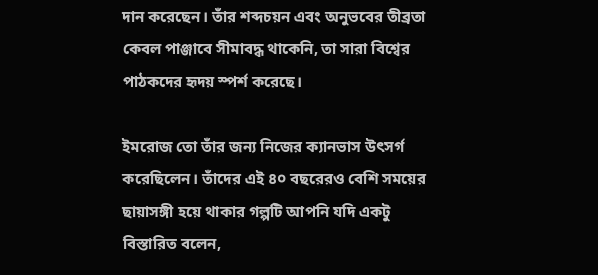দান করেছেন। তাঁর শব্দচয়ন এবং অনুভবের তীব্রতা কেবল পাঞ্জাবে সীমাবদ্ধ থাকেনি, তা সারা বিশ্বের পাঠকদের হৃদয় স্পর্শ করেছে।

ইমরোজ তো তাঁর জন্য নিজের ক্যানভাস উৎসর্গ করেছিলেন। তাঁদের এই ৪০ বছরেরও বেশি সময়ের ছায়াসঙ্গী হয়ে থাকার গল্পটি আপনি যদি একটু বিস্তারিত বলেন,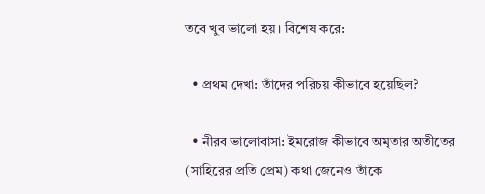তবে খুব ভালো হয়। বিশেষ করে:

  • প্রথম দেখা: তাঁদের পরিচয় কীভাবে হয়েছিল?

  • নীরব ভালোবাসা: ইমরোজ কীভাবে অমৃতার অতীতের (সাহিরের প্রতি প্রেম) কথা জেনেও তাঁকে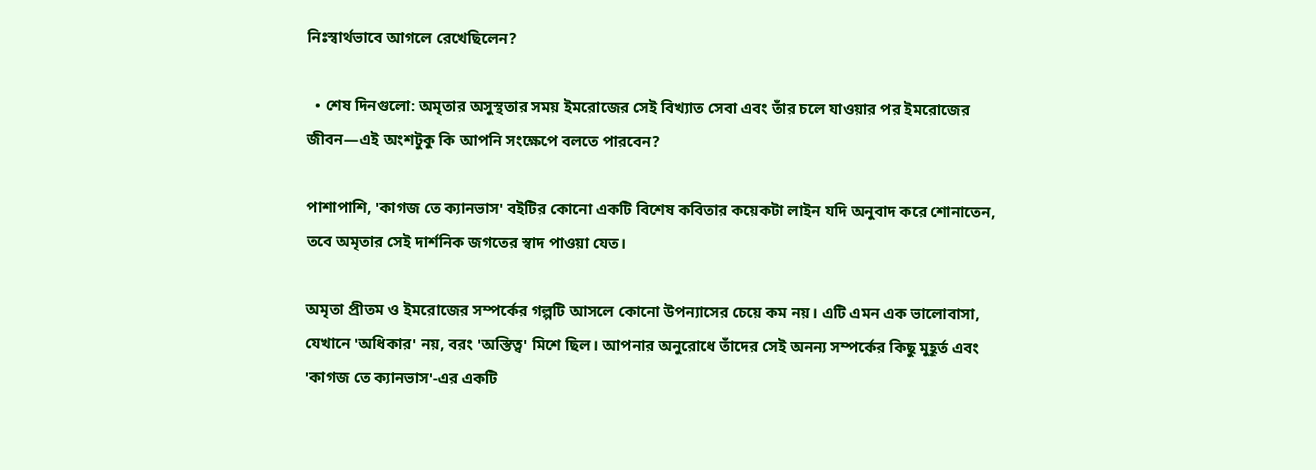নিঃস্বার্থভাবে আগলে রেখেছিলেন?

  • শেষ দিনগুলো: অমৃতার অসুস্থতার সময় ইমরোজের সেই বিখ্যাত সেবা এবং তাঁর চলে যাওয়ার পর ইমরোজের জীবন—এই অংশটুকু কি আপনি সংক্ষেপে বলতে পারবেন?

পাশাপাশি, 'কাগজ তে ক্যানভাস' বইটির কোনো একটি বিশেষ কবিতার কয়েকটা লাইন যদি অনুবাদ করে শোনাতেন, তবে অমৃতার সেই দার্শনিক জগতের স্বাদ পাওয়া যেত।

অমৃতা প্রীতম ও ইমরোজের সম্পর্কের গল্পটি আসলে কোনো উপন্যাসের চেয়ে কম নয়। এটি এমন এক ভালোবাসা, যেখানে 'অধিকার' নয়, বরং 'অস্তিত্ব' মিশে ছিল। আপনার অনুরোধে তাঁদের সেই অনন্য সম্পর্কের কিছু মুহূর্ত এবং 'কাগজ তে ক্যানভাস'-এর একটি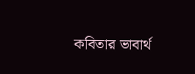কবিতার ভাবার্থ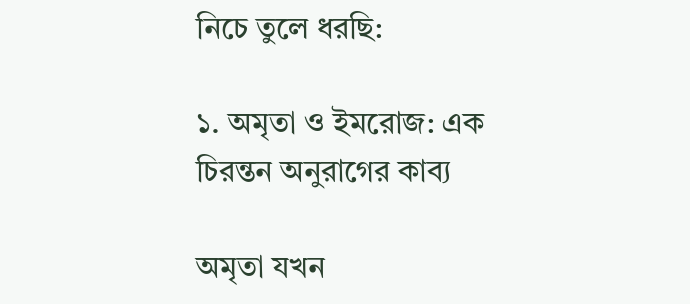নিচে তুলে ধরছি:

১. অমৃতা ও ইমরোজ: এক চিরন্তন অনুরাগের কাব্য

অমৃতা যখন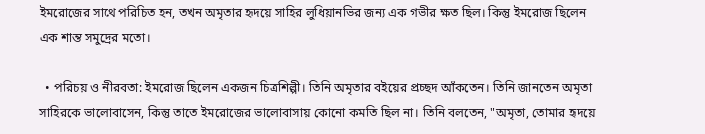ইমরোজের সাথে পরিচিত হন, তখন অমৃতার হৃদয়ে সাহির লুধিয়ানভির জন্য এক গভীর ক্ষত ছিল। কিন্তু ইমরোজ ছিলেন এক শান্ত সমুদ্রের মতো।

  • পরিচয় ও নীরবতা: ইমরোজ ছিলেন একজন চিত্রশিল্পী। তিনি অমৃতার বইয়ের প্রচ্ছদ আঁকতেন। তিনি জানতেন অমৃতা সাহিরকে ভালোবাসেন, কিন্তু তাতে ইমরোজের ভালোবাসায় কোনো কমতি ছিল না। তিনি বলতেন, "অমৃতা, তোমার হৃদয়ে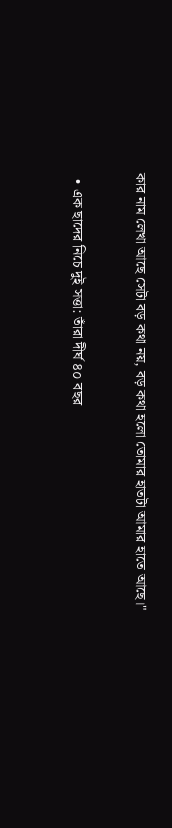কার নাম লেখা আছে সেটা বড় কথা নয়, বড় কথা হলো তোমার হাতটা আমার হাতে আছে।"

  • এক ছাদের নিচে দুই সত্তা: তাঁরা দীর্ঘ ৪০ বছর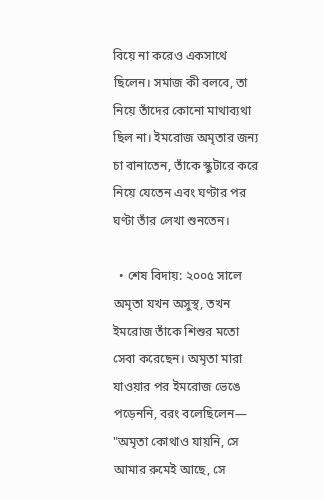বিয়ে না করেও একসাথে ছিলেন। সমাজ কী বলবে, তা নিয়ে তাঁদের কোনো মাথাব্যথা ছিল না। ইমরোজ অমৃতার জন্য চা বানাতেন, তাঁকে স্কুটারে করে নিয়ে যেতেন এবং ঘণ্টার পর ঘণ্টা তাঁর লেখা শুনতেন।

  • শেষ বিদায়: ২০০৫ সালে অমৃতা যখন অসুস্থ, তখন ইমরোজ তাঁকে শিশুর মতো সেবা করেছেন। অমৃতা মারা যাওয়ার পর ইমরোজ ভেঙে পড়েননি, বরং বলেছিলেন— "অমৃতা কোথাও যায়নি, সে আমার রুমেই আছে, সে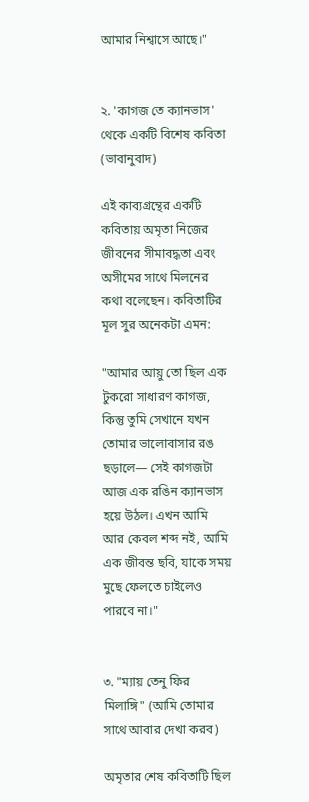আমার নিশ্বাসে আছে।"


২. 'কাগজ তে ক্যানভাস' থেকে একটি বিশেষ কবিতা (ভাবানুবাদ)

এই কাব্যগ্রন্থের একটি কবিতায় অমৃতা নিজের জীবনের সীমাবদ্ধতা এবং অসীমের সাথে মিলনের কথা বলেছেন। কবিতাটির মূল সুর অনেকটা এমন:

"আমার আয়ু তো ছিল এক টুকরো সাধারণ কাগজ, কিন্তু তুমি সেখানে যখন তোমার ভালোবাসার রঙ ছড়ালে— সেই কাগজটা আজ এক রঙিন ক্যানভাস হয়ে উঠল। এখন আমি আর কেবল শব্দ নই, আমি এক জীবন্ত ছবি, যাকে সময় মুছে ফেলতে চাইলেও পারবে না।"


৩. "ম্যায় তেনু ফির মিলাঙ্গি" (আমি তোমার সাথে আবার দেখা করব)

অমৃতার শেষ কবিতাটি ছিল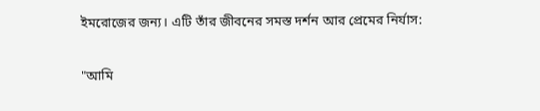ইমরোজের জন্য। এটি তাঁর জীবনের সমস্ত দর্শন আর প্রেমের নির্যাস:

"আমি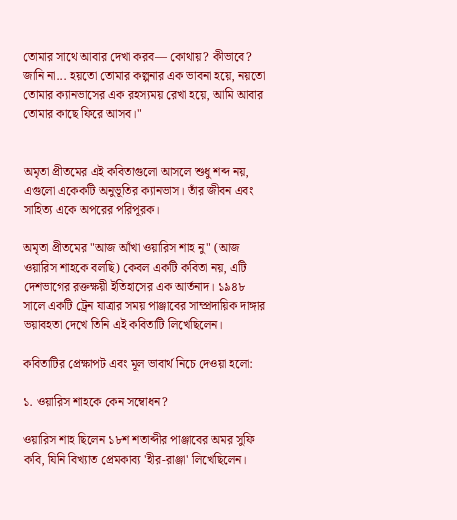তোমার সাথে আবার দেখা করব— কোথায়? কীভাবে? জানি না... হয়তো তোমার কল্পনার এক ভাবনা হয়ে, নয়তো তোমার ক্যানভাসের এক রহস্যময় রেখা হয়ে, আমি আবার তোমার কাছে ফিরে আসব।"


অমৃতা প্রীতমের এই কবিতাগুলো আসলে শুধু শব্দ নয়, এগুলো একেকটি অনুভূতির ক্যানভাস। তাঁর জীবন এবং সাহিত্য একে অপরের পরিপূরক।

অমৃতা প্রীতমের "আজ আঁখা ওয়ারিস শাহ নু" (আজ ওয়ারিস শাহকে বলছি) কেবল একটি কবিতা নয়, এটি দেশভাগের রক্তক্ষয়ী ইতিহাসের এক আর্তনাদ। ১৯৪৮ সালে একটি ট্রেন যাত্রার সময় পাঞ্জাবের সাম্প্রদায়িক দাঙ্গার ভয়াবহতা দেখে তিনি এই কবিতাটি লিখেছিলেন।

কবিতাটির প্রেক্ষাপট এবং মূল ভাবার্থ নিচে দেওয়া হলো:

১. ওয়ারিস শাহকে কেন সম্বোধন?

ওয়ারিস শাহ ছিলেন ১৮শ শতাব্দীর পাঞ্জাবের অমর সুফি কবি, যিনি বিখ্যাত প্রেমকাব্য 'হীর-রাঞ্জা' লিখেছিলেন।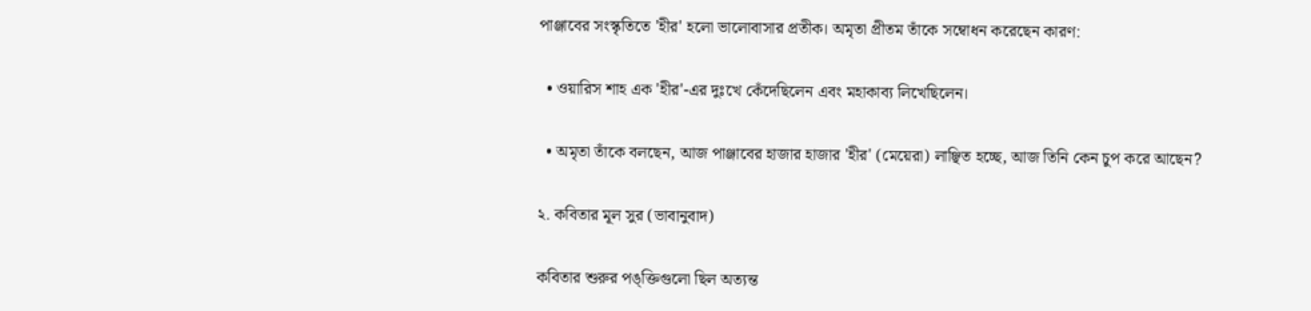পাঞ্জাবের সংস্কৃতিতে 'হীর' হলো ভালোবাসার প্রতীক। অমৃতা প্রীতম তাঁকে সম্বোধন করেছেন কারণ:

  • ওয়ারিস শাহ এক 'হীর'-এর দুঃখে কেঁদেছিলেন এবং মহাকাব্য লিখেছিলেন।

  • অমৃতা তাঁকে বলছেন, আজ পাঞ্জাবের হাজার হাজার 'হীর' (মেয়েরা) লাঞ্ছিত হচ্ছে, আজ তিনি কেন চুপ করে আছেন?

২. কবিতার মূল সুর (ভাবানুবাদ)

কবিতার শুরুর পঙ্‌ক্তিগুলো ছিল অত্যন্ত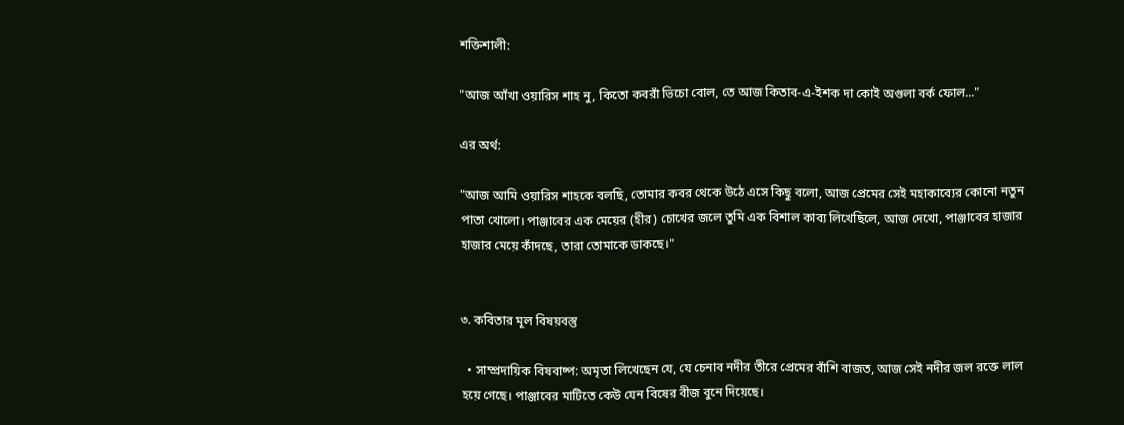শক্তিশালী:

"আজ আঁখা ওয়ারিস শাহ নু, কিতো কবরাঁ ভিচো বোল, তে আজ কিতাব-এ-ইশক দা কোই অগুলা বর্ক ফোল..."

এর অর্থ:

"আজ আমি ওয়ারিস শাহকে বলছি, তোমার কবর থেকে উঠে এসে কিছু বলো, আজ প্রেমের সেই মহাকাব্যের কোনো নতুন পাতা খোলো। পাঞ্জাবের এক মেয়ের (হীর) চোখের জলে তুমি এক বিশাল কাব্য লিখেছিলে, আজ দেখো, পাঞ্জাবের হাজার হাজার মেয়ে কাঁদছে, তারা তোমাকে ডাকছে।"


৩. কবিতার মূল বিষয়বস্তু

  • সাম্প্রদায়িক বিষবাষ্প: অমৃতা লিখেছেন যে, যে চেনাব নদীর তীরে প্রেমের বাঁশি বাজত, আজ সেই নদীর জল রক্তে লাল হয়ে গেছে। পাঞ্জাবের মাটিতে কেউ যেন বিষের বীজ বুনে দিয়েছে।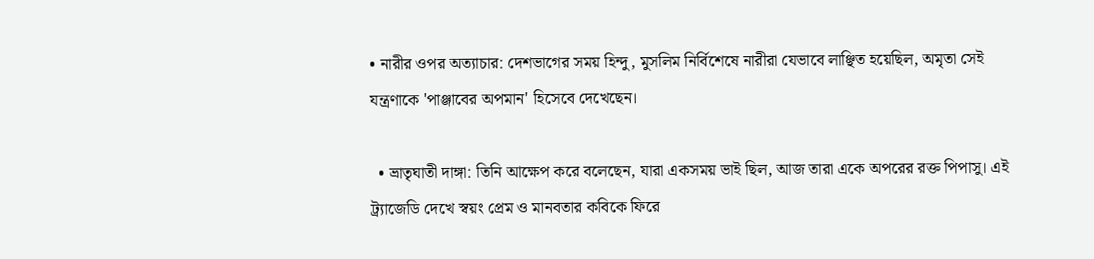• নারীর ওপর অত্যাচার: দেশভাগের সময় হিন্দু, মুসলিম নির্বিশেষে নারীরা যেভাবে লাঞ্ছিত হয়েছিল, অমৃতা সেই যন্ত্রণাকে 'পাঞ্জাবের অপমান' হিসেবে দেখেছেন।

  • ভ্রাতৃঘাতী দাঙ্গা: তিনি আক্ষেপ করে বলেছেন, যারা একসময় ভাই ছিল, আজ তারা একে অপরের রক্ত পিপাসু। এই ট্র্যাজেডি দেখে স্বয়ং প্রেম ও মানবতার কবিকে ফিরে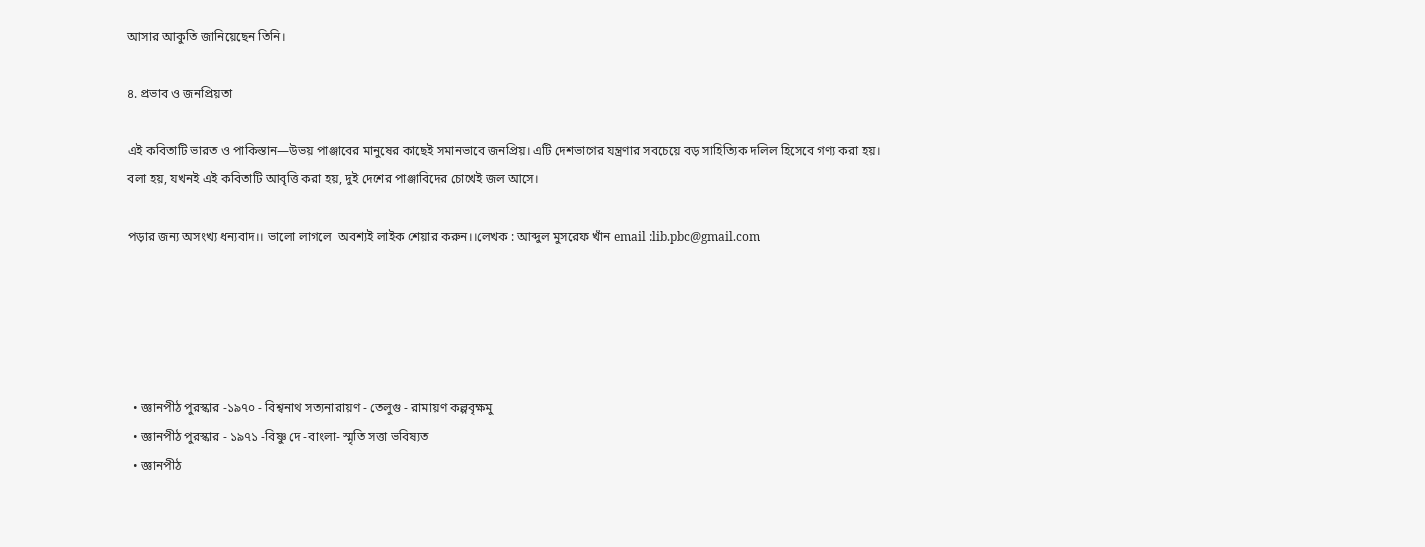আসার আকুতি জানিয়েছেন তিনি।

৪. প্রভাব ও জনপ্রিয়তা

এই কবিতাটি ভারত ও পাকিস্তান—উভয় পাঞ্জাবের মানুষের কাছেই সমানভাবে জনপ্রিয়। এটি দেশভাগের যন্ত্রণার সবচেয়ে বড় সাহিত্যিক দলিল হিসেবে গণ্য করা হয়। বলা হয়, যখনই এই কবিতাটি আবৃত্তি করা হয়, দুই দেশের পাঞ্জাবিদের চোখেই জল আসে।

পড়ার জন্য অসংখ্য ধন্যবাদ।। ভালো লাগলে  অবশ্যই লাইক শেয়ার করুন।।লেখক : আব্দুল মুসরেফ খাঁন email :lib.pbc@gmail.com





  • জ্ঞানপীঠ পুরস্কার -১৯৭০ - বিশ্বনাথ সত্যনারায়ণ - তেলুগু - রামায়ণ কল্পবৃক্ষমু
  • জ্ঞানপীঠ পুরস্কার - ১৯৭১ -বিষ্ণু দে -বাংলা- স্মৃতি সত্তা ভবিষ্যত
  • জ্ঞানপীঠ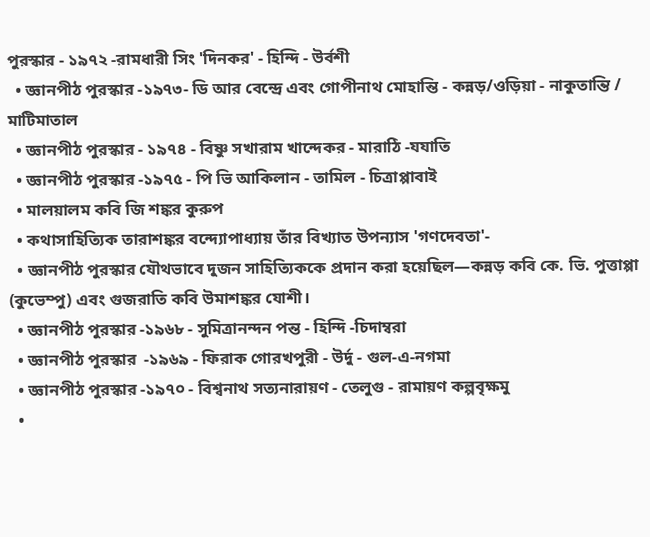পুরস্কার - ১৯৭২ -রামধারী সিং 'দিনকর' - হিন্দি - উর্বশী
  • জ্ঞানপীঠ পুরস্কার -১৯৭৩- ডি আর বেন্দ্রে এবং গোপীনাথ মোহান্তি - কন্নড়/ওড়িয়া - নাকুতান্তি / মাটিমাতাল
  • জ্ঞানপীঠ পুরস্কার - ১৯৭৪ - বিষ্ণু সখারাম খান্দেকর - মারাঠি -যযাতি
  • জ্ঞানপীঠ পুরস্কার -১৯৭৫ - পি ভি আকিলান - তামিল - চিত্রাপ্পাবাই
  • মালয়ালম কবি জি শঙ্কর কুরুপ
  • কথাসাহিত্যিক তারাশঙ্কর বন্দ্যোপাধ্যায় তাঁর বিখ্যাত উপন্যাস 'গণদেবতা'-
  • জ্ঞানপীঠ পুরস্কার যৌথভাবে দুজন সাহিত্যিককে প্রদান করা হয়েছিল—কন্নড় কবি কে. ভি. পুত্তাপ্পা (কুভেম্পু) এবং গুজরাতি কবি উমাশঙ্কর যোশী।
  • জ্ঞানপীঠ পুরস্কার -১৯৬৮ - সুমিত্রানন্দন পন্ত - হিন্দি -চিদাম্বরা
  • জ্ঞানপীঠ পুরস্কার  -১৯৬৯ - ফিরাক গোরখপুরী - উর্দু - গুল-এ-নগমা
  • জ্ঞানপীঠ পুরস্কার -১৯৭০ - বিশ্বনাথ সত্যনারায়ণ - তেলুগু - রামায়ণ কল্পবৃক্ষমু
  •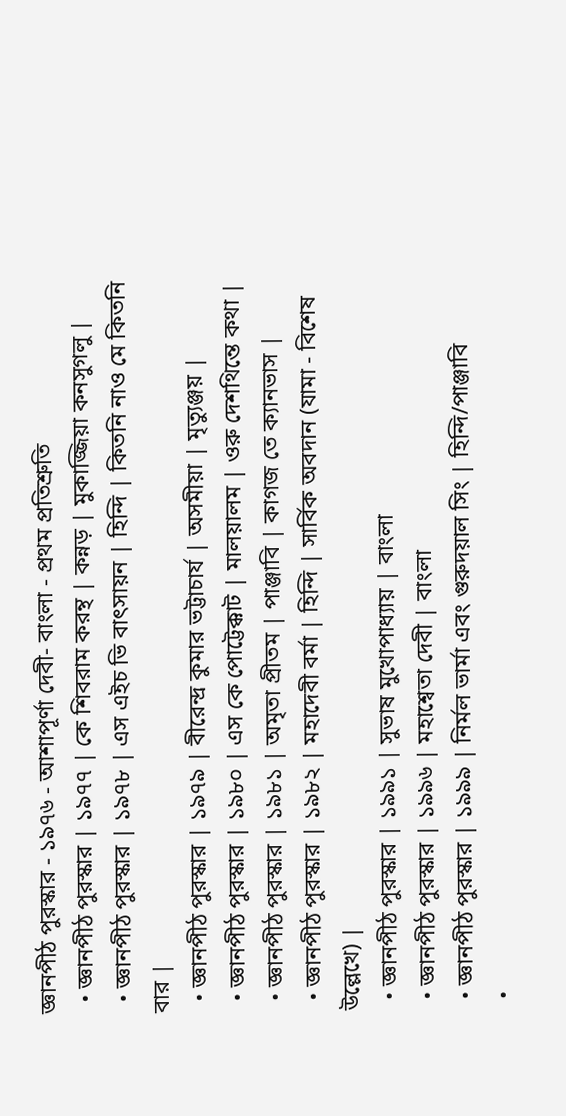জ্ঞানপীঠ পুরস্কার - ১৯৭৬ - আশাপূর্ণা দেবী- বাংলা - প্রথম প্রতিশ্রুতি
  • জ্ঞানপীঠ পুরস্কার | ১৯৭৭ | কে শিবরাম করন্থ | কন্নড় | মুকাজ্জিয়া কনসুগলু |
  • জ্ঞানপীঠ পুরস্কার | ১৯৭৮ | এস এইচ ভি বাৎসায়ন | হিন্দি | কিতনি নাও মে কিতনি বার |
  • জ্ঞানপীঠ পুরস্কার | ১৯৭৯ | বীরেন্দ্র কুমার ভট্টাচার্য | অসমীয়া | মৃত্যুঞ্জয় |
  • জ্ঞানপীঠ পুরস্কার | ১৯৮০ | এস কে পোট্টেক্কাট | মালয়ালম | ওরু দেশথিন্তে কথা |
  • জ্ঞানপীঠ পুরস্কার | ১৯৮১ | অমৃতা প্রীতম | পাঞ্জাবি | কাগজ তে ক্যানভাস |
  • জ্ঞানপীঠ পুরস্কার | ১৯৮২ | মহাদেবী বর্মা | হিন্দি | সার্বিক অবদান (যামা - বিশেষ উল্লেখে) |
  • জ্ঞানপীঠ পুরস্কার | ১৯৯১ | সুভাষ মুখোপাধ্যায় | বাংলা
  • জ্ঞানপীঠ পুরস্কার | ১৯৯৬ | মহাশ্বেতা দেবী | বাংলা
  • জ্ঞানপীঠ পুরস্কার | ১৯৯৯ | নির্মল ভার্মা এবং গুরুদয়াল সিং | হিন্দি/পাঞ্জাবি
  •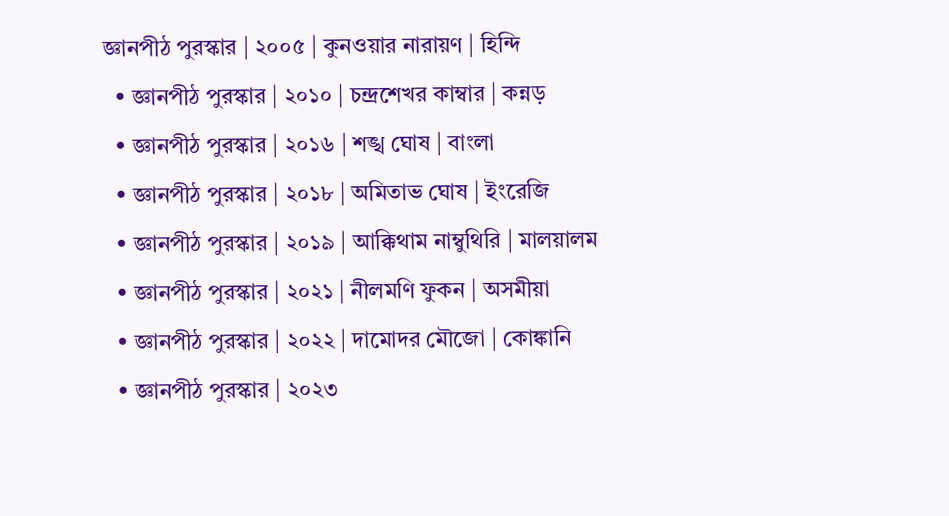জ্ঞানপীঠ পুরস্কার | ২০০৫ | কুনওয়ার নারায়ণ | হিন্দি
  • জ্ঞানপীঠ পুরস্কার | ২০১০ | চন্দ্রশেখর কাম্বার | কন্নড়
  • জ্ঞানপীঠ পুরস্কার | ২০১৬ | শঙ্খ ঘোষ | বাংলা
  • জ্ঞানপীঠ পুরস্কার | ২০১৮ | অমিতাভ ঘোষ | ইংরেজি
  • জ্ঞানপীঠ পুরস্কার | ২০১৯ | আক্কিথাম নাম্বুথিরি | মালয়ালম
  • জ্ঞানপীঠ পুরস্কার | ২০২১ | নীলমণি ফুকন | অসমীয়া
  • জ্ঞানপীঠ পুরস্কার | ২০২২ | দামোদর মৌজো | কোঙ্কানি
  • জ্ঞানপীঠ পুরস্কার | ২০২৩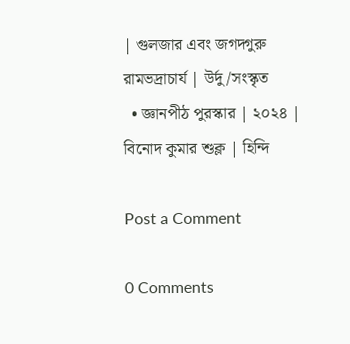| গুলজার এবং জগদ্গুরু রামভদ্রাচার্য | উর্দু/সংস্কৃত
  • জ্ঞানপীঠ পুরস্কার | ২০২৪ | বিনোদ কুমার শুক্ল | হিন্দি

Post a Comment

0 Comments